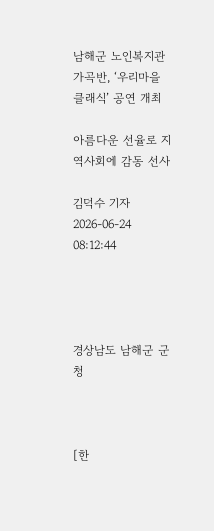남해군 노인복지관 가곡반, ‘우리마을 클래식’ 공연 개최

아름다운 선율로 지역사회에 감동 선사

김덕수 기자
2026-06-24 08:12:44




경상남도 남해군 군청



[한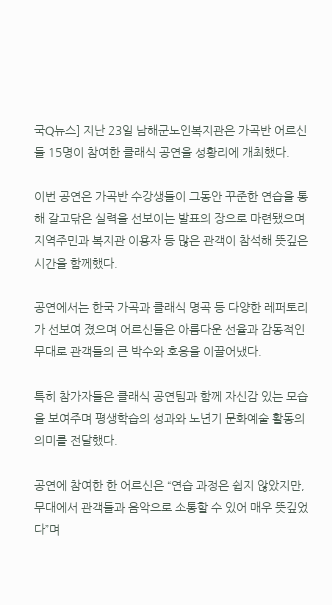국Q뉴스] 지난 23일 남해군노인복지관은 가곡반 어르신들 15명이 참여한 클래식 공연을 성황리에 개최했다.

이번 공연은 가곡반 수강생들이 그동안 꾸준한 연습을 통해 갈고닦은 실력을 선보이는 발표의 장으로 마련됐으며 지역주민과 복지관 이용자 등 많은 관객이 참석해 뜻깊은 시간을 함께했다.

공연에서는 한국 가곡과 클래식 명곡 등 다양한 레퍼토리가 선보여 졌으며 어르신들은 아름다운 선율과 감동적인 무대로 관객들의 큰 박수와 호응을 이끌어냈다.

특히 참가자들은 클래식 공연팀과 함께 자신감 있는 모습을 보여주며 평생학습의 성과와 노년기 문화예술 활동의 의미를 전달했다.

공연에 참여한 한 어르신은 “연습 과정은 쉽지 않았지만, 무대에서 관객들과 음악으로 소통할 수 있어 매우 뜻깊었다”며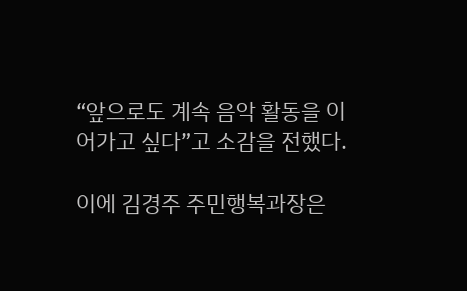“앞으로도 계속 음악 활동을 이어가고 싶다”고 소감을 전했다.

이에 김경주 주민행복과장은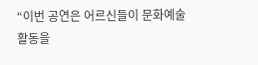“이번 공연은 어르신들이 문화예술 활동을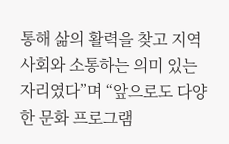통해 삶의 활력을 찾고 지역사회와 소통하는 의미 있는 자리였다”며 “앞으로도 다양한 문화 프로그램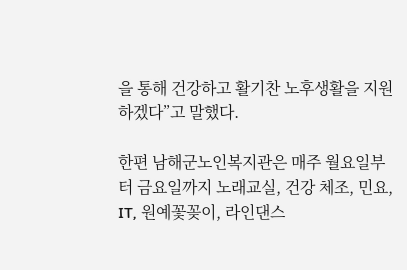을 통해 건강하고 활기찬 노후생활을 지원하겠다”고 말했다.

한편 남해군노인복지관은 매주 월요일부터 금요일까지 노래교실, 건강 체조, 민요, IT, 원예꽃꽂이, 라인댄스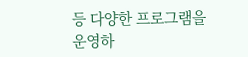등 다양한 프로그램을 운영하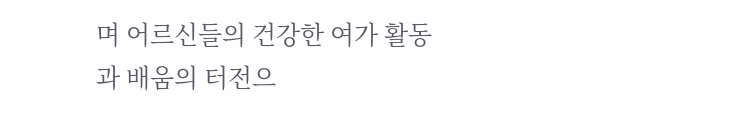며 어르신들의 건강한 여가 활동과 배움의 터전으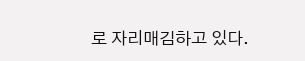로 자리매김하고 있다.